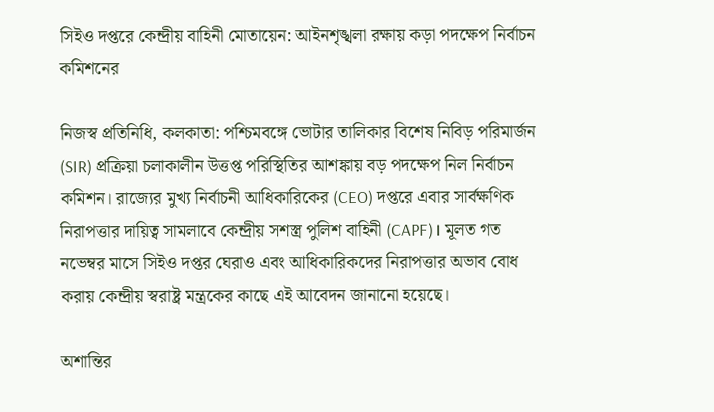সিইও দপ্তরে কেন্দ্রীয় বাহিনী মোতায়েন: আইনশৃঙ্খলা রক্ষায় কড়া পদক্ষেপ নির্বাচন কমিশনের

নিজস্ব প্রতিনিধি, কলকাতা: পশ্চিমবঙ্গে ভোটার তালিকার বিশেষ নিবিড় পরিমার্জন (SIR) প্রক্রিয়া চলাকালীন উত্তপ্ত পরিস্থিতির আশঙ্কায় বড় পদক্ষেপ নিল নির্বাচন কমিশন। রাজ্যের মুখ্য নির্বাচনী আধিকারিকের (CEO) দপ্তরে এবার সার্বক্ষণিক নিরাপত্তার দায়িত্ব সামলাবে কেন্দ্রীয় সশস্ত্র পুলিশ বাহিনী (CAPF)। মূলত গত নভেম্বর মাসে সিইও দপ্তর ঘেরাও এবং আধিকারিকদের নিরাপত্তার অভাব বোধ করায় কেন্দ্রীয় স্বরাষ্ট্র মন্ত্রকের কাছে এই আবেদন জানানো হয়েছে।

অশান্তির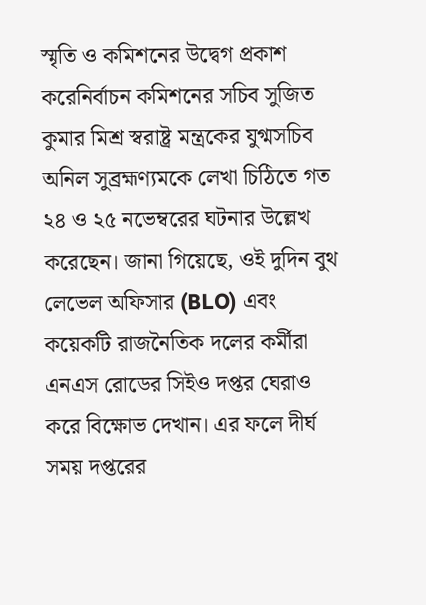স্মৃতি ও কমিশনের উদ্বেগ প্রকাশ করেনির্বাচন কমিশনের সচিব সুজিত কুমার মিশ্র স্বরাষ্ট্র মন্ত্রকের যুগ্মসচিব অনিল সুব্রহ্মণ্যমকে লেখা চিঠিতে গত ২৪ ও ২৫ নভেম্বরের ঘটনার উল্লেখ করেছেন। জানা গিয়েছে, ওই দুদিন বুথ লেভেল অফিসার (BLO) এবং কয়েকটি রাজনৈতিক দলের কর্মীরা এনএস রোডের সিইও দপ্তর ঘেরাও করে বিক্ষোভ দেখান। এর ফলে দীর্ঘ সময় দপ্তরের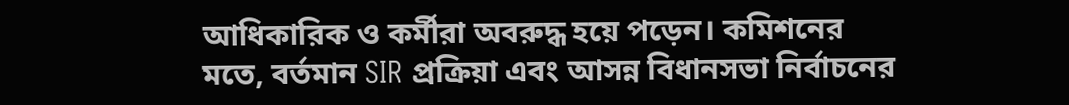আধিকারিক ও কর্মীরা অবরুদ্ধ হয়ে পড়েন। কমিশনের মতে, বর্তমান SIR প্রক্রিয়া এবং আসন্ন বিধানসভা নির্বাচনের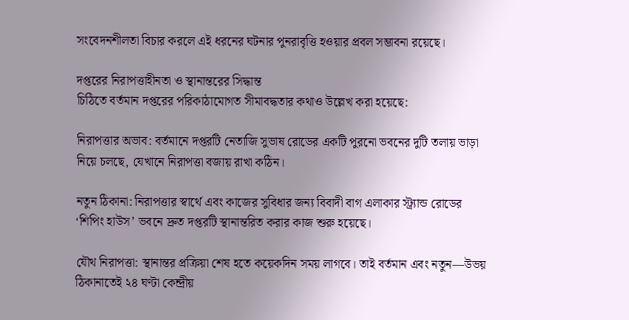সংবেদনশীলতা বিচার করলে এই ধরনের ঘটনার পুনরাবৃত্তি হওয়ার প্রবল সম্ভাবনা রয়েছে।

দপ্তরের নিরাপত্তাহীনতা ও স্থানান্তরের সিদ্ধান্ত
চিঠিতে বর্তমান দপ্তরের পরিকাঠামোগত সীমাবদ্ধতার কথাও উল্লেখ করা হয়েছে:

নিরাপত্তার অভাব: বর্তমানে দপ্তরটি নেতাজি সুভাষ রোডের একটি পুরনো ভবনের দুটি তলায় ভাড়া নিয়ে চলছে, যেখানে নিরাপত্তা বজায় রাখা কঠিন।

নতুন ঠিকানা: নিরাপত্তার স্বার্থে এবং কাজের সুবিধার জন্য বিবাদী বাগ এলাকার স্ট্র্যান্ড রোডের ‘শিপিং হাউস’ ভবনে দ্রুত দপ্তরটি স্থানান্তরিত করার কাজ শুরু হয়েছে।

যৌথ নিরাপত্তা: স্থানান্তর প্রক্রিয়া শেষ হতে কয়েকদিন সময় লাগবে। তাই বর্তমান এবং নতুন—উভয় ঠিকানাতেই ২৪ ঘণ্টা কেন্দ্রীয়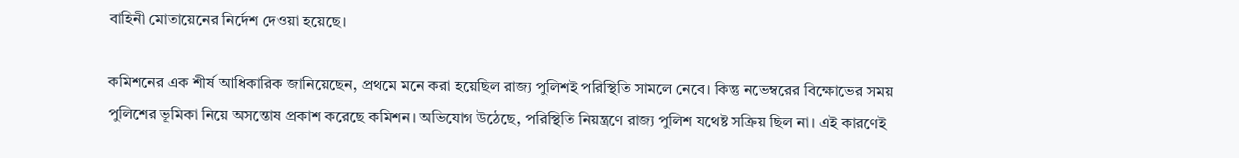বাহিনী মোতায়েনের নির্দেশ দেওয়া হয়েছে।

কমিশনের এক শীর্ষ আধিকারিক জানিয়েছেন, প্রথমে মনে করা হয়েছিল রাজ্য পুলিশই পরিস্থিতি সামলে নেবে। কিন্তু নভেম্বরের বিক্ষোভের সময় পুলিশের ভূমিকা নিয়ে অসন্তোষ প্রকাশ করেছে কমিশন। অভিযোগ উঠেছে, পরিস্থিতি নিয়ন্ত্রণে রাজ্য পুলিশ যথেষ্ট সক্রিয় ছিল না। এই কারণেই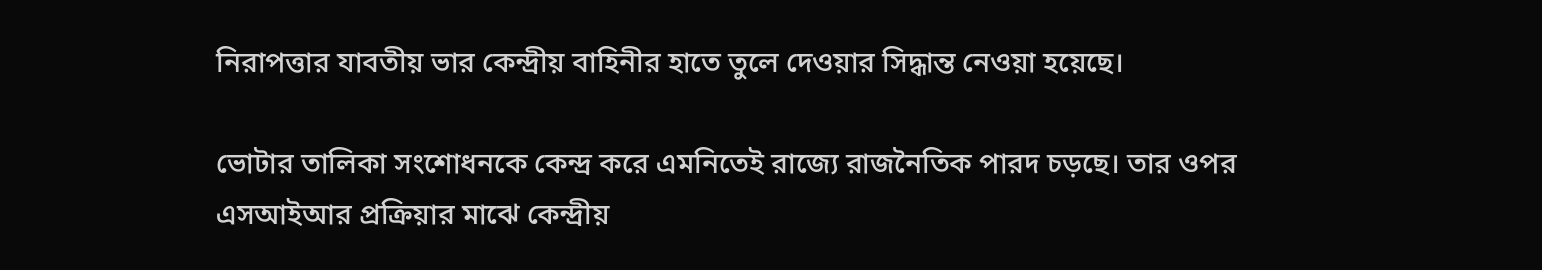নিরাপত্তার যাবতীয় ভার কেন্দ্রীয় বাহিনীর হাতে তুলে দেওয়ার সিদ্ধান্ত নেওয়া হয়েছে।

ভোটার তালিকা সংশোধনকে কেন্দ্র করে এমনিতেই রাজ্যে রাজনৈতিক পারদ চড়ছে। তার ওপর এসআইআর প্রক্রিয়ার মাঝে কেন্দ্রীয়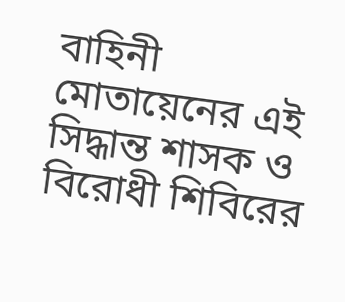বাহিনী মোতায়েনের এই সিদ্ধান্ত শাসক ও বিরোধী শিবিরের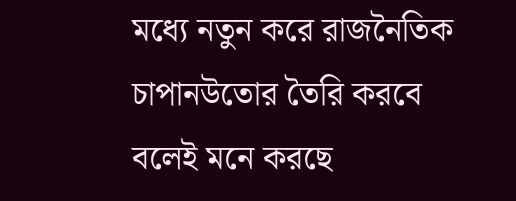মধ্যে নতুন করে রাজনৈতিক চাপানউতোর তৈরি করবে বলেই মনে করছে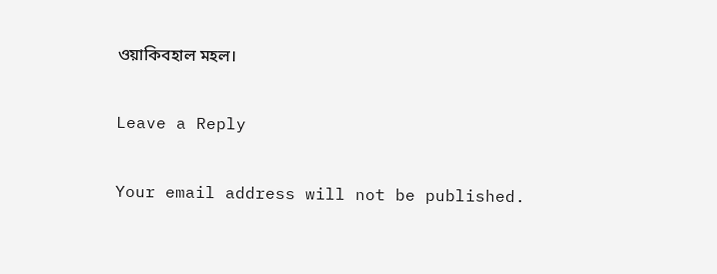ওয়াকিবহাল মহল।

Leave a Reply

Your email address will not be published.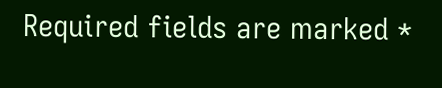Required fields are marked *